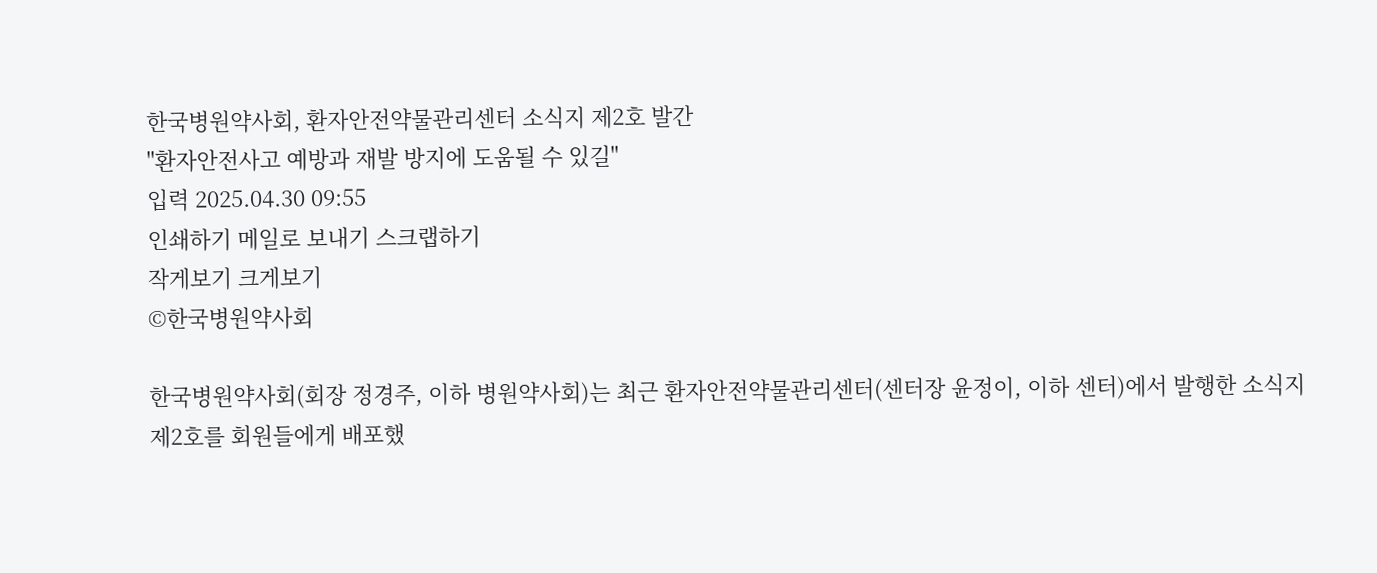한국병원약사회, 환자안전약물관리센터 소식지 제2호 발간
"환자안전사고 예방과 재발 방지에 도움될 수 있길"
입력 2025.04.30 09:55
인쇄하기 메일로 보내기 스크랩하기
작게보기 크게보기
©한국병원약사회

한국병원약사회(회장 정경주, 이하 병원약사회)는 최근 환자안전약물관리센터(센터장 윤정이, 이하 센터)에서 발행한 소식지 제2호를 회원들에게 배포했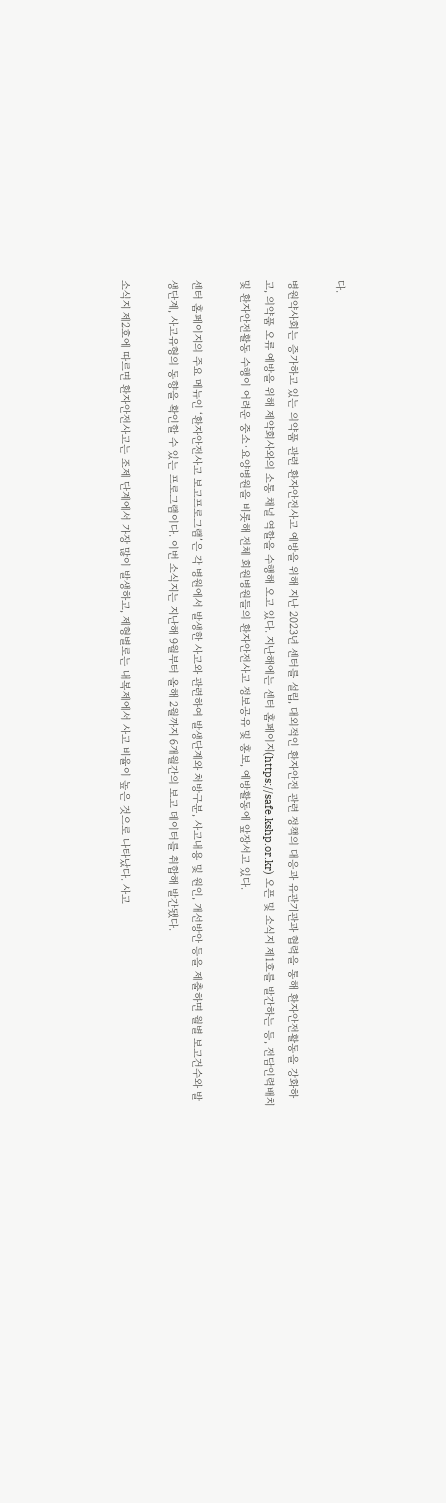다.

병원약사회는 증가하고 있는 의약품 관련 환자안전사고 예방을 위해 지난 2023년 센터를 설립, 대외적인 환자안전 관련 정책의 대응과 유관기관과 협력을 통해 환자안전활동을 강화하고, 의약품 오류 예방을 위해 제약회사와의 소통 채널 역할을 수행해 오고 있다. 지난해에는 센터 홈페이지(https://safe.kshp.or.kr) 오픈 및 소식지 제1호를 발간하는 등, 전담인력배치 및 환자안전활동 수행이 어려운 중소·요양병원을 비롯해 전체 회원병원들의 환자안전사고 정보공유 및 홍보, 예방활동에 앞장서고 있다.

센터 홈페이지의 주요 메뉴인 ‘환자안전사고 보고프로그램’은 각 병원에서 발생한 사고와 관련하여 발생단계와 처방구분, 사고내용 및 원인, 개선방안 등을 제출하면 월별 보고건수와 발생단계, 사고유형의 동향을 확인할 수 있는 프로그램이다. 이번 소식지는 지난해 9월부터 올해 2월까지 6개월간의 보고 데이터를 취합해 발간됐다.

소식지 제2호에 따르면 환자안전사고는 조제 단계에서 가장 많이 발생하고, 제형별로는 내복제에서 사고 비율이 높은 것으로 나타났다. 사고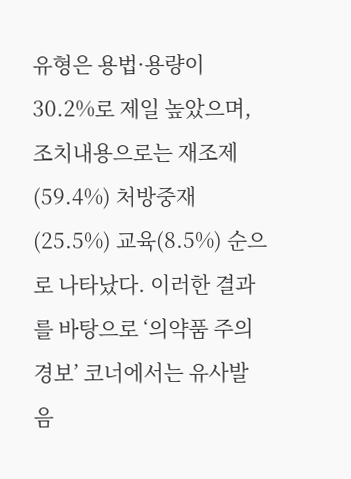유형은 용법·용량이 30.2%로 제일 높았으며, 조치내용으로는 재조제(59.4%) 처방중재(25.5%) 교육(8.5%) 순으로 나타났다. 이러한 결과를 바탕으로 ‘의약품 주의 경보’ 코너에서는 유사발음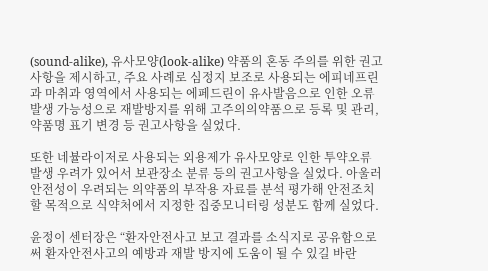(sound-alike), 유사모양(look-alike) 약품의 혼동 주의를 위한 권고사항을 제시하고, 주요 사례로 심정지 보조로 사용되는 에피네프린과 마취과 영역에서 사용되는 에페드린이 유사발음으로 인한 오류 발생 가능성으로 재발방지를 위해 고주의의약품으로 등록 및 관리, 약품명 표기 변경 등 권고사항을 실었다.

또한 네뷸라이저로 사용되는 외용제가 유사모양로 인한 투약오류 발생 우려가 있어서 보관장소 분류 등의 권고사항을 실었다. 아울러 안전성이 우려되는 의약품의 부작용 자료를 분석 평가해 안전조치할 목적으로 식약처에서 지정한 집중모니터링 성분도 함께 실었다.

윤정이 센터장은 “환자안전사고 보고 결과를 소식지로 공유함으로써 환자안전사고의 예방과 재발 방지에 도움이 될 수 있길 바란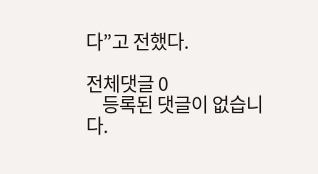다”고 전했다.

전체댓글 0
    등록된 댓글이 없습니다.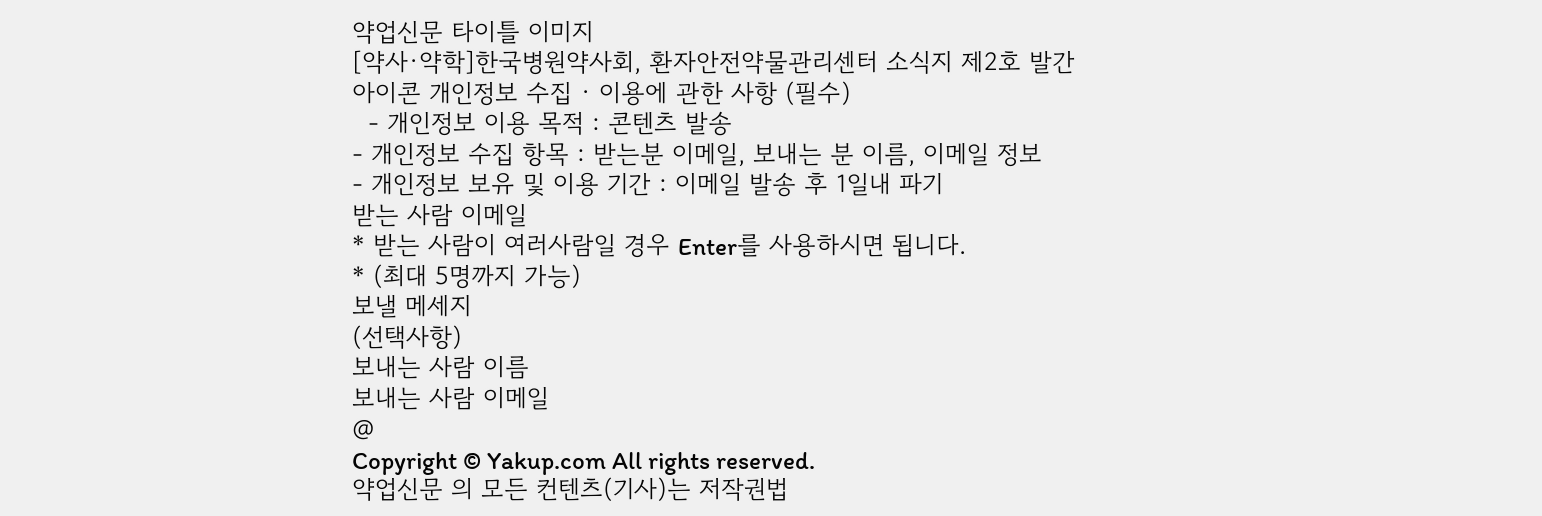약업신문 타이틀 이미지
[약사·약학]한국병원약사회, 환자안전약물관리센터 소식지 제2호 발간
아이콘 개인정보 수집 · 이용에 관한 사항 (필수)
  - 개인정보 이용 목적 : 콘텐츠 발송
- 개인정보 수집 항목 : 받는분 이메일, 보내는 분 이름, 이메일 정보
- 개인정보 보유 및 이용 기간 : 이메일 발송 후 1일내 파기
받는 사람 이메일
* 받는 사람이 여러사람일 경우 Enter를 사용하시면 됩니다.
* (최대 5명까지 가능)
보낼 메세지
(선택사항)
보내는 사람 이름
보내는 사람 이메일
@
Copyright © Yakup.com All rights reserved.
약업신문 의 모든 컨텐츠(기사)는 저작권법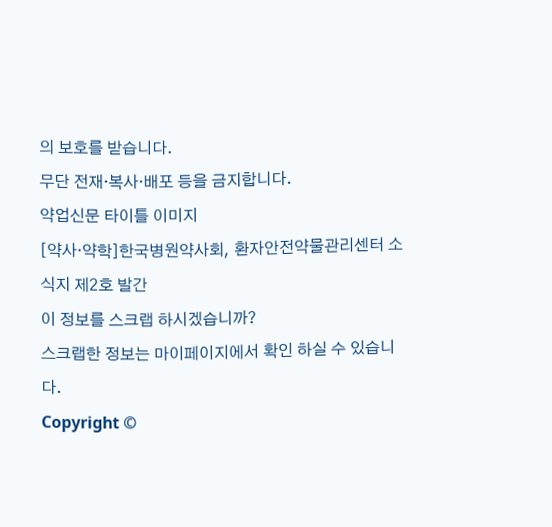의 보호를 받습니다.
무단 전재·복사·배포 등을 금지합니다.
약업신문 타이틀 이미지
[약사·약학]한국병원약사회, 환자안전약물관리센터 소식지 제2호 발간
이 정보를 스크랩 하시겠습니까?
스크랩한 정보는 마이페이지에서 확인 하실 수 있습니다.
Copyright ©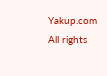Yakup.com All rights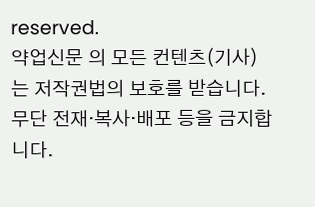reserved.
약업신문 의 모든 컨텐츠(기사)는 저작권법의 보호를 받습니다.
무단 전재·복사·배포 등을 금지합니다.